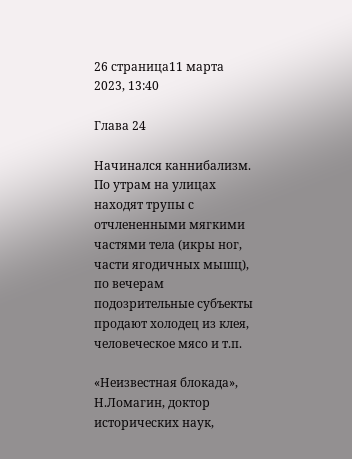26 страница11 марта 2023, 13:40

Глава 24

Начинался каннибализм. По утрам на улицах находят трупы с отчлененными мягкими частями тела (икры ног, части ягодичных мышц), по вечерам подозрительные субъекты продают холодец из клея, человеческое мясо и т.п.

«Неизвестная блокада», Н.Ломагин, доктор исторических наук,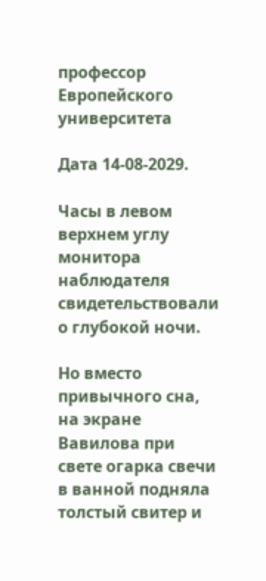профессор Европейского университета

Дата 14-08-2029.

Часы в левом верхнем углу монитора наблюдателя свидетельствовали о глубокой ночи.

Но вместо привычного сна, на экране Вавилова при свете огарка свечи в ванной подняла толстый свитер и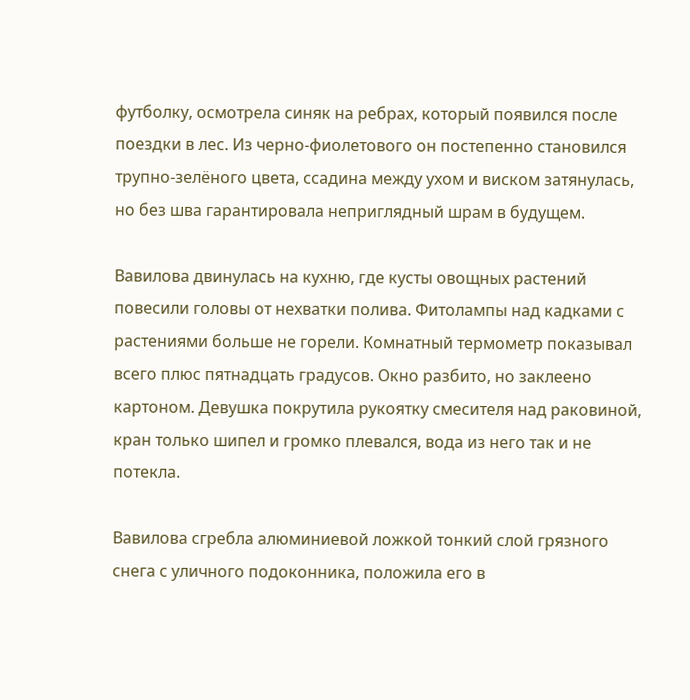футболку, осмотрела синяк на ребрах, который появился после поездки в лес. Из черно-фиолетового он постепенно становился трупно-зелёного цвета, ссадина между ухом и виском затянулась, но без шва гарантировала неприглядный шрам в будущем.

Вавилова двинулась на кухню, где кусты овощных растений повесили головы от нехватки полива. Фитолампы над кадками с растениями больше не горели. Комнатный термометр показывал всего плюс пятнадцать градусов. Окно разбито, но заклеено картоном. Девушка покрутила рукоятку смесителя над раковиной, кран только шипел и громко плевался, вода из него так и не потекла.

Вавилова сгребла алюминиевой ложкой тонкий слой грязного снега с уличного подоконника, положила его в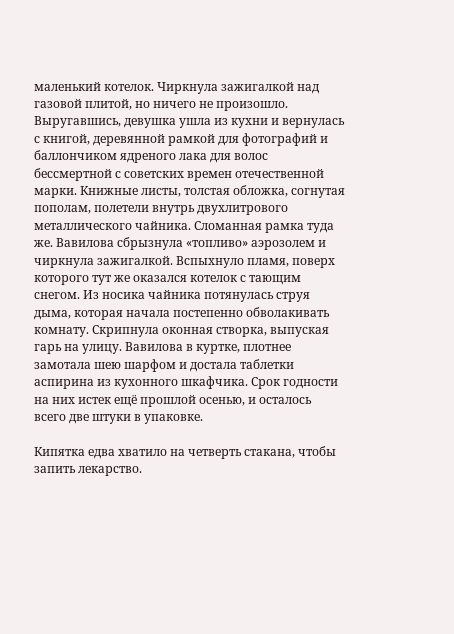маленький котелок. Чиркнула зажигалкой над газовой плитой, но ничего не произошло. Выругавшись, девушка ушла из кухни и вернулась с книгой, деревянной рамкой для фотографий и баллончиком ядреного лака для волос бессмертной с советских времен отечественной марки. Книжные листы, толстая обложка, согнутая пополам, полетели внутрь двухлитрового металлического чайника. Сломанная рамка туда же. Вавилова сбрызнула «топливо» аэрозолем и чиркнула зажигалкой. Вспыхнуло пламя, поверх которого тут же оказался котелок с тающим снегом. Из носика чайника потянулась струя дыма, которая начала постепенно обволакивать комнату. Скрипнула оконная створка, выпуская гарь на улицу. Вавилова в куртке, плотнее замотала шею шарфом и достала таблетки аспирина из кухонного шкафчика. Срок годности на них истек ещё прошлой осенью, и осталось всего две штуки в упаковке.

Кипятка едва хватило на четверть стакана, чтобы запить лекарство.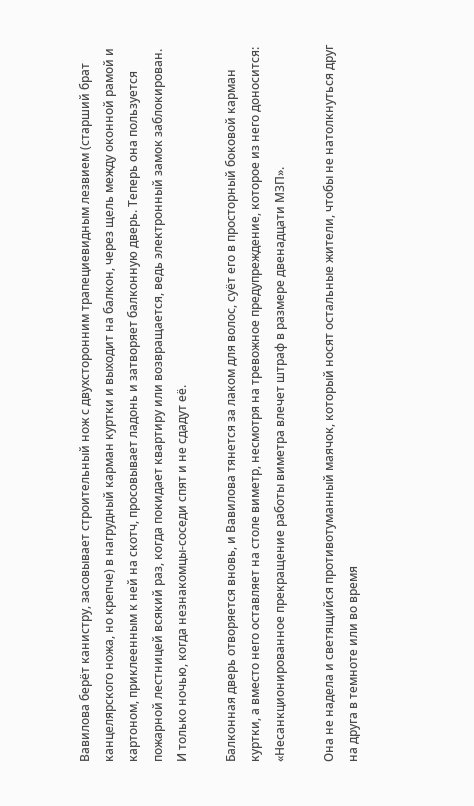Вавилова берёт канистру, засовывает строительный нож с двухсторонним трапециевидным лезвием (старший брат канцелярского ножа, но крепче) в нагрудный карман куртки и выходит на балкон, через щель между оконной рамой и картоном, приклеенным к ней на скотч, просовывает ладонь и затворяет балконную дверь. Теперь она пользуется пожарной лестницей всякий раз, когда покидает квартиру или возвращается, ведь электронный замок заблокирован. И только ночью, когда незнакомцы-соседи спят и не сдадут её.

Балконная дверь отворяется вновь, и Вавилова тянется за лаком для волос, суёт его в просторный боковой карман куртки, а вместо него оставляет на столе виметр, несмотря на тревожное предупреждение, которое из него доносится: «Несанкционированное прекращение работы виметра влечет штраф в размере двенадцати МЗП».

Она не надела и светящийся противотуманный маячок, который носят остальные жители, чтобы не натолкнуться друг на друга в темноте или во время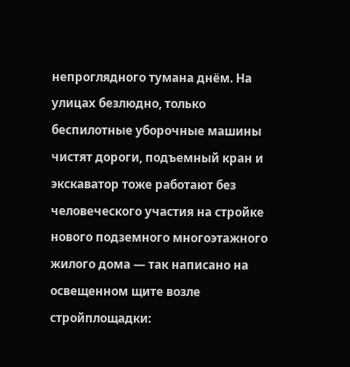непроглядного тумана днём. На улицах безлюдно, только беспилотные уборочные машины чистят дороги, подъемный кран и экскаватор тоже работают без человеческого участия на стройке нового подземного многоэтажного жилого дома — так написано на освещенном щите возле стройплощадки: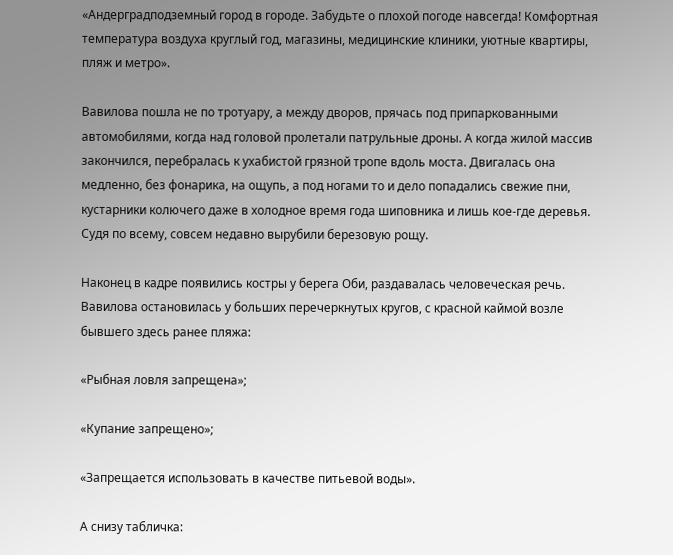«Андерградподземный город в городе. Забудьте о плохой погоде навсегда! Комфортная температура воздуха круглый год, магазины, медицинские клиники, уютные квартиры, пляж и метро».

Вавилова пошла не по тротуару, а между дворов, прячась под припаркованными автомобилями, когда над головой пролетали патрульные дроны. А когда жилой массив закончился, перебралась к ухабистой грязной тропе вдоль моста. Двигалась она медленно, без фонарика, на ощупь, а под ногами то и дело попадались свежие пни, кустарники колючего даже в холодное время года шиповника и лишь кое-где деревья. Судя по всему, совсем недавно вырубили березовую рощу.

Наконец в кадре появились костры у берега Оби, раздавалась человеческая речь. Вавилова остановилась у больших перечеркнутых кругов, с красной каймой возле бывшего здесь ранее пляжа:

«Рыбная ловля запрещена»;

«Купание запрещено»;

«Запрещается использовать в качестве питьевой воды».

А снизу табличка: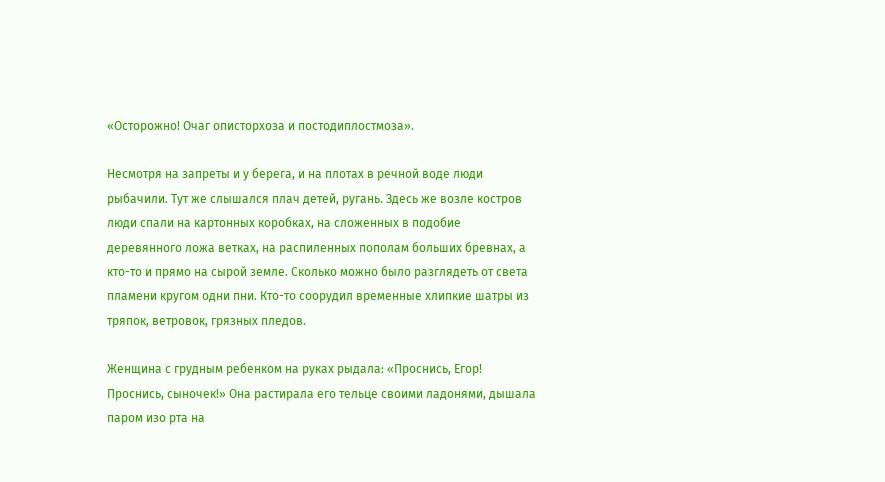«Осторожно! Очаг описторхоза и постодиплостмоза».

Несмотря на запреты и у берега, и на плотах в речной воде люди рыбачили. Тут же слышался плач детей, ругань. Здесь же возле костров люди спали на картонных коробках, на сложенных в подобие деревянного ложа ветках, на распиленных пополам больших бревнах, а кто-то и прямо на сырой земле. Сколько можно было разглядеть от света пламени кругом одни пни. Кто-то соорудил временные хлипкие шатры из тряпок, ветровок, грязных пледов.

Женщина с грудным ребенком на руках рыдала: «Проснись, Егор! Проснись, сыночек!» Она растирала его тельце своими ладонями, дышала паром изо рта на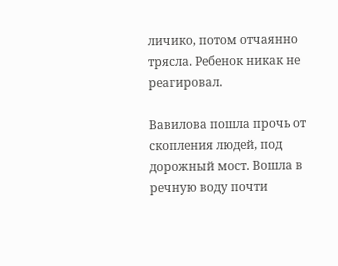личико, потом отчаянно трясла. Ребенок никак не реагировал.

Вавилова пошла прочь от скопления людей, под дорожный мост. Вошла в речную воду почти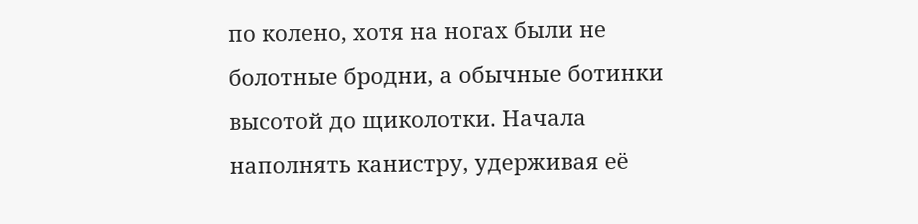по колено, хотя на ногах были не болотные бродни, а обычные ботинки высотой до щиколотки. Начала наполнять канистру, удерживая её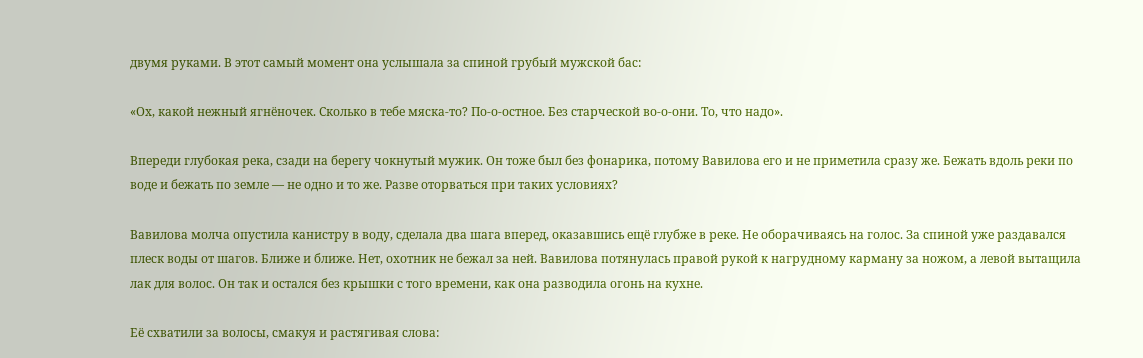двумя руками. В этот самый момент она услышала за спиной грубый мужской бас:

«Ох, какой нежный ягнёночек. Сколько в тебе мяска-то? По-о-остное. Без старческой во-о-они. То, что надо».

Впереди глубокая река, сзади на берегу чокнутый мужик. Он тоже был без фонарика, потому Вавилова его и не приметила сразу же. Бежать вдоль реки по воде и бежать по земле — не одно и то же. Разве оторваться при таких условиях?

Вавилова молча опустила канистру в воду, сделала два шага вперед, оказавшись ещё глубже в реке. Не оборачиваясь на голос. За спиной уже раздавался плеск воды от шагов. Ближе и ближе. Нет, охотник не бежал за ней. Вавилова потянулась правой рукой к нагрудному карману за ножом, а левой вытащила лак для волос. Он так и остался без крышки с того времени, как она разводила огонь на кухне.

Её схватили за волосы, смакуя и растягивая слова: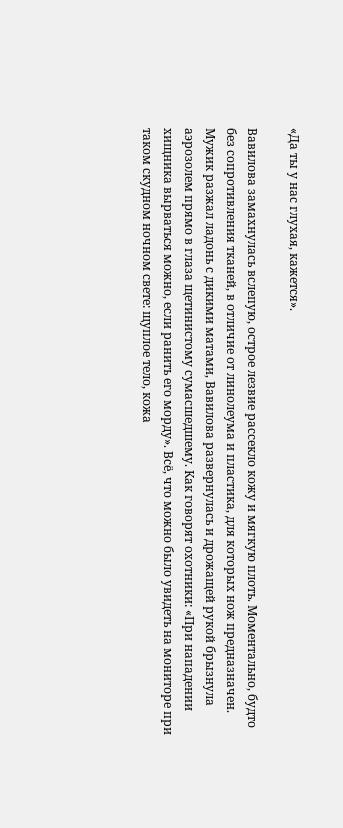«Да ты у нас глухая, кажется».

Вавилова замахнулась вслепую, острое лезвие рассекло кожу и мягкую плоть. Моментально, будто без сопротивления тканей, в отличие от линолеума и пластика, для которых нож предназначен. Мужик разжал ладонь с дикими матами, Вавилова развернулась и дрожащей рукой брызнула аэрозолем прямо в глаза щетинистому сумасшедшему. Как говорят охотники: «При нападении хищника вырваться можно, если ранить его морду». Всё, что можно было увидеть на мониторе при таком скудном ночном свете: щуплое тело, кожа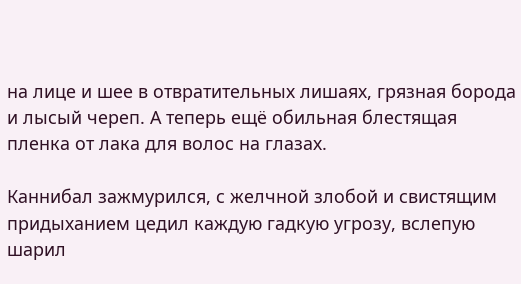на лице и шее в отвратительных лишаях, грязная борода и лысый череп. А теперь ещё обильная блестящая пленка от лака для волос на глазах.

Каннибал зажмурился, с желчной злобой и свистящим придыханием цедил каждую гадкую угрозу, вслепую шарил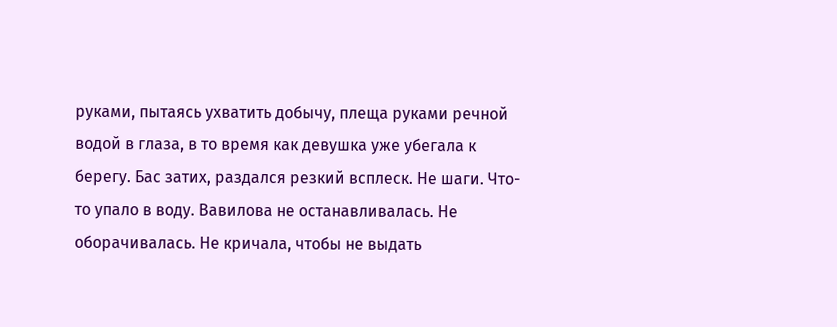руками, пытаясь ухватить добычу, плеща руками речной водой в глаза, в то время как девушка уже убегала к берегу. Бас затих, раздался резкий всплеск. Не шаги. Что-то упало в воду. Вавилова не останавливалась. Не оборачивалась. Не кричала, чтобы не выдать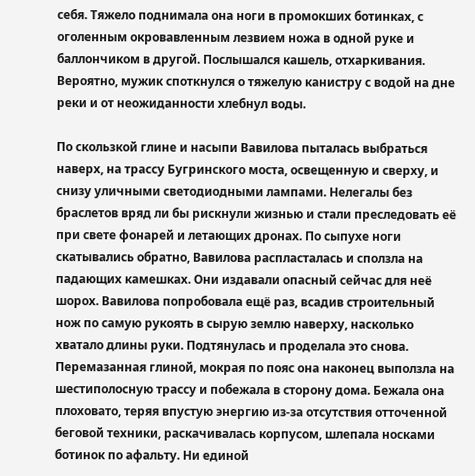себя. Тяжело поднимала она ноги в промокших ботинках, с оголенным окровавленным лезвием ножа в одной руке и баллончиком в другой. Послышался кашель, отхаркивания. Вероятно, мужик споткнулся о тяжелую канистру с водой на дне реки и от неожиданности хлебнул воды.

По скользкой глине и насыпи Вавилова пыталась выбраться наверх, на трассу Бугринского моста, освещенную и сверху, и снизу уличными светодиодными лампами. Нелегалы без браслетов вряд ли бы рискнули жизнью и стали преследовать её при свете фонарей и летающих дронах. По сыпухе ноги скатывались обратно, Вавилова распласталась и сползла на падающих камешках. Они издавали опасный сейчас для неё шорох. Вавилова попробовала ещё раз, всадив строительный нож по самую рукоять в сырую землю наверху, насколько хватало длины руки. Подтянулась и проделала это снова. Перемазанная глиной, мокрая по пояс она наконец выползла на шестиполосную трассу и побежала в сторону дома. Бежала она плоховато, теряя впустую энергию из-за отсутствия отточенной беговой техники, раскачивалась корпусом, шлепала носками ботинок по афальту. Ни единой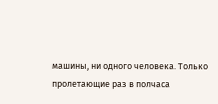машины, ни одного человека. Только пролетающие раз в полчаса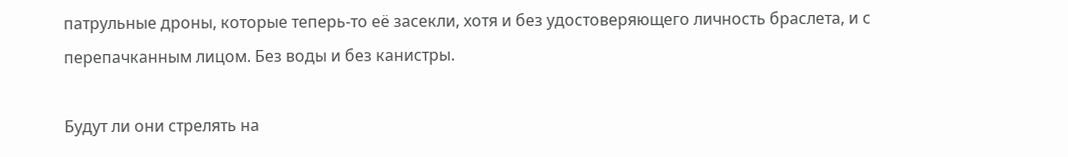патрульные дроны, которые теперь-то её засекли, хотя и без удостоверяющего личность браслета, и с перепачканным лицом. Без воды и без канистры.

Будут ли они стрелять на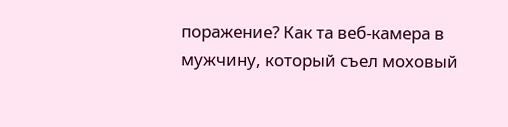поражение? Как та веб-камера в мужчину, который съел моховый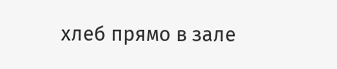хлеб прямо в зале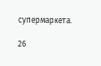супермаркета.

26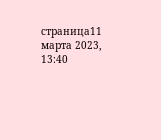страница11 марта 2023, 13:40